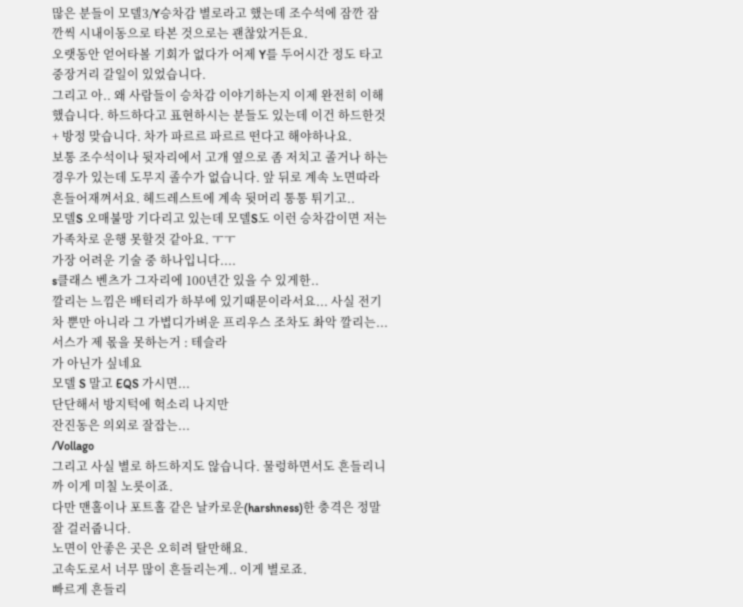많은 분들이 모델3/Y승차감 별로라고 했는데 조수석에 잠깐 잠깐씩 시내이동으로 타본 것으로는 괜찮았거든요.
오랫동안 얻어타볼 기회가 없다가 어제 Y를 두어시간 정도 타고 중장거리 갈일이 있었습니다.
그리고 아.. 왜 사람들이 승차감 이야기하는지 이제 완전히 이해했습니다. 하드하다고 표현하시는 분들도 있는데 이건 하드한것 + 방정 맞습니다. 차가 파르르 파르르 떤다고 해야하나요.
보통 조수석이나 뒷자리에서 고개 옆으로 좀 저치고 졸거나 하는 경우가 있는데 도무지 졸수가 없습니다. 앞 뒤로 계속 노면따라 흔들어재껴서요. 헤드레스트에 계속 뒷머리 통통 튀기고..
모델S 오매불망 기다리고 있는데 모델S도 이런 승차감이면 저는 가족차로 운행 못할것 같아요. ㅜㅜ
가장 어려운 기술 중 하나입니다....
s클래스 벤츠가 그자리에 100년간 있을 수 있게한..
깔리는 느낌은 배터리가 하부에 있기때문이라서요... 사실 전기차 뿐만 아니라 그 가볍디가벼운 프리우스 조차도 촤악 깔리는...
서스가 제 몫을 못하는거 : 테슬라
가 아닌가 싶네요
모델 S 말고 EQS 가시면...
단단해서 방지턱에 헉소리 나지만
잔진동은 의외로 잘잡는...
/Vollago
그리고 사실 별로 하드하지도 않습니다. 물렁하면서도 흔들리니까 이게 미칠 노릇이죠.
다만 맨홀이나 포트홀 같은 날카로운(harshness)한 충격은 정말 잘 걸러줍니다.
노면이 안좋은 곳은 오히려 탈만해요.
고속도로서 너무 많이 흔들리는게.. 이게 별로죠.
빠르게 흔들리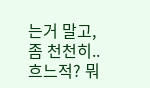는거 말고, 좀 천천히.. 흐느적? 뭐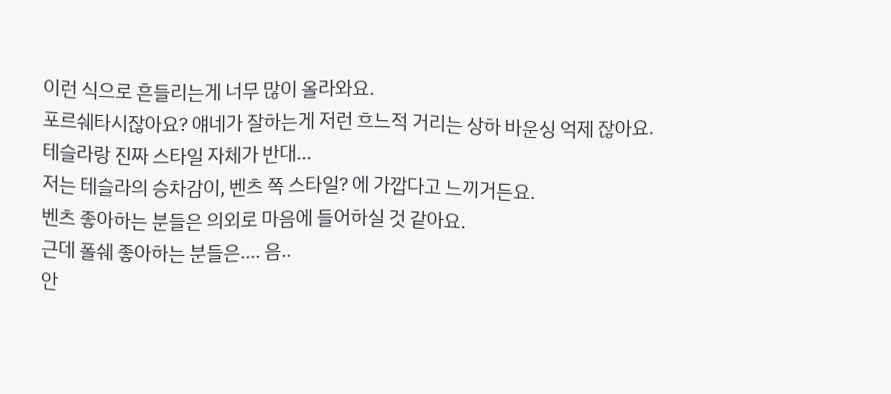이런 식으로 흔들리는게 너무 많이 올라와요.
포르쉐타시잖아요? 얘네가 잘하는게 저런 흐느적 거리는 상하 바운싱 억제 잖아요.
테슬라랑 진짜 스타일 자체가 반대...
저는 테슬라의 승차감이, 벤츠 쪽 스타일? 에 가깝다고 느끼거든요.
벤츠 좋아하는 분들은 의외로 마음에 들어하실 것 같아요.
근데 폴쉐 좋아하는 분들은.... 음..
안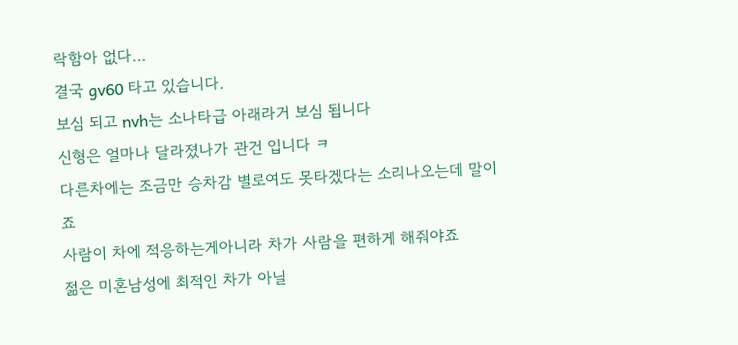락함아 없다…
결국 gv60 타고 있습니다.
보심 되고 nvh는 소나타급 아래라거 보심 됩니다
신형은 얼마나 달라졌나가 관건 입니다 ㅋ
다른차에는 조금만 승차감 별로여도 못타겠다는 소리나오는데 말이죠
사람이 차에 적응하는게아니라 차가 사람을 편하게 해줘야죠
젊은 미혼남성에 최적인 차가 아닐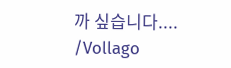까 싶습니다....
/Vollago